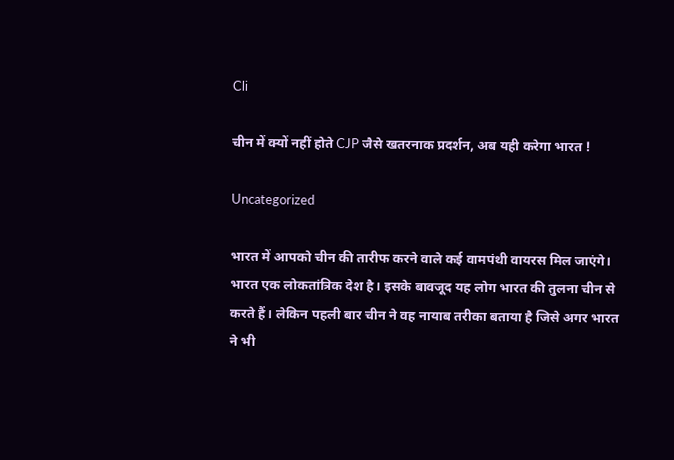Cli

चीन में क्यों नहीं होते CJP जैसे खतरनाक प्रदर्शन, अब यही करेगा भारत !

Uncategorized

भारत में आपको चीन की तारीफ करने वाले कई वामपंथी वायरस मिल जाएंगे। भारत एक लोकतांत्रिक देश है। इसके बावजूद यह लोग भारत की तुलना चीन से करते हैं। लेकिन पहली बार चीन ने वह नायाब तरीका बताया है जिसे अगर भारत ने भी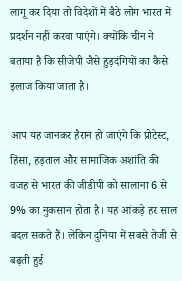लागू कर दिया तो विदेशों में बैठे लोग भारत में प्रदर्शन नहीं करवा पाएंगे। क्योंकि चीन ने बताया है कि सीजेपी जैसे हुड़दंगियों का कैसे इलाज किया जाता है।

आप यह जानकर हैरान हो जाएंगे कि प्रोटेस्ट, हिंसा, हड़ताल और सामाजिक अशांति की वजह से भारत की जीडीपी को सालाना 6 से 9% का नुकसान होता है। यह आंकड़े हर साल बदल सकते हैं। लेकिन दुनिया में सबसे तेजी से बढ़ती हुई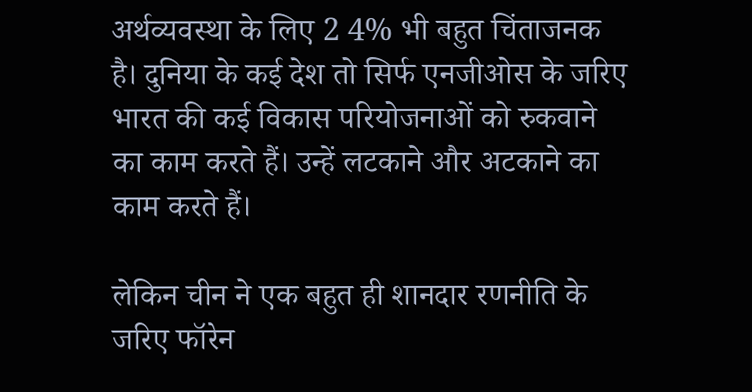अर्थव्यवस्था के लिए 2 4% भी बहुत चिंताजनक है। दुनिया के कई देश तो सिर्फ एनजीओस के जरिए भारत की कई विकास परियोजनाओं को रुकवाने का काम करते हैं। उन्हें लटकाने और अटकाने का काम करते हैं।

लेकिन चीन ने एक बहुत ही शानदार रणनीति के जरिए फॉरेन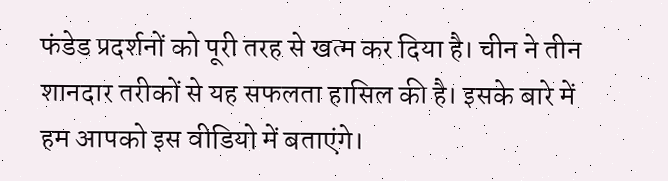फंडेड प्रदर्शनों को पूरी तरह से खत्म कर दिया है। चीन ने तीन शानदार तरीकों से यह सफलता हासिल की है। इसके बारे में हम आपको इस वीडियो में बताएंगे।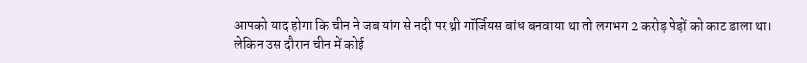आपको याद होगा कि चीन ने जब यांग से नदी पर थ्री गॉर्जियस बांध बनवाया था तो लगभग 2 करोड़ पेड़ों को काट डाला था। लेकिन उस दौरान चीन में कोई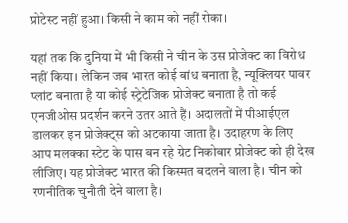प्रोटेस्ट नहीं हुआ। किसी ने काम को नहीं रोका।

यहां तक कि दुनिया में भी किसी ने चीन के उस प्रोजेक्ट का विरोध नहीं किया। लेकिन जब भारत कोई बांध बनाता है, न्यूक्लियर पावर प्लांट बनाता है या कोई स्ट्रेटेजिक प्रोजेक्ट बनाता है तो कई एनजीओस प्रदर्शन करने उतर आते हैं। अदालतों में पीआईएल डालकर इन प्रोजेक्ट्स को अटकाया जाता है। उदाहरण के लिए आप मलक्का स्टेट के पास बन रहे ग्रेट निकोबार प्रोजेक्ट को ही देख लीजिए। यह प्रोजेक्ट भारत की किस्मत बदलने वाला है। चीन को रणनीतिक चुनौती देने वाला है।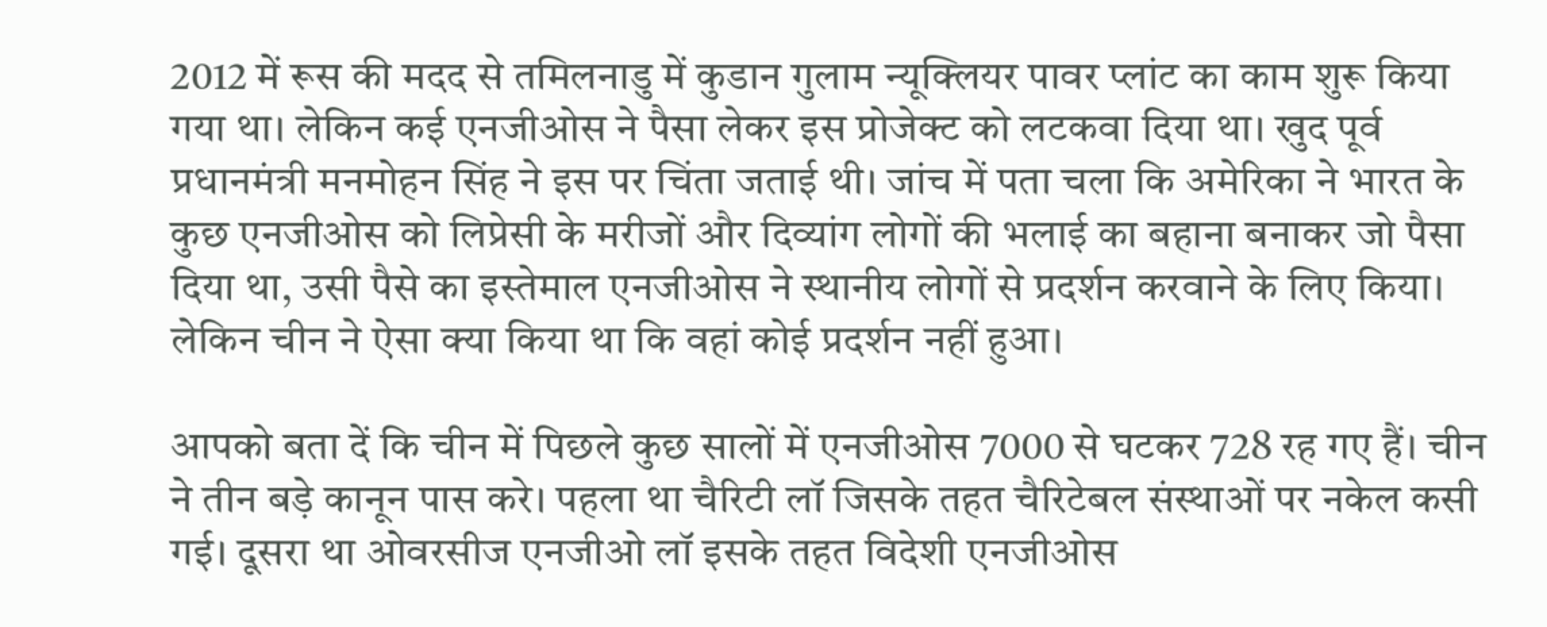2012 में रूस की मदद से तमिलनाडु में कुडान गुलाम न्यूक्लियर पावर प्लांट का काम शुरू किया गया था। लेकिन कई एनजीओस ने पैसा लेकर इस प्रोजेक्ट को लटकवा दिया था। खुद पूर्व प्रधानमंत्री मनमोहन सिंह ने इस पर चिंता जताई थी। जांच में पता चला कि अमेरिका ने भारत के कुछ एनजीओस को लिप्रेसी के मरीजों और दिव्यांग लोगों की भलाई का बहाना बनाकर जो पैसा दिया था, उसी पैसे का इस्तेमाल एनजीओस ने स्थानीय लोगों से प्रदर्शन करवाने के लिए किया। लेकिन चीन ने ऐसा क्या किया था कि वहां कोई प्रदर्शन नहीं हुआ।

आपको बता दें कि चीन में पिछले कुछ सालों में एनजीओस 7000 से घटकर 728 रह गए हैं। चीन ने तीन बड़े कानून पास करे। पहला था चैरिटी लॉ जिसके तहत चैरिटेबल संस्थाओं पर नकेल कसी गई। दूसरा था ओवरसीज एनजीओ लॉ इसके तहत विदेशी एनजीओस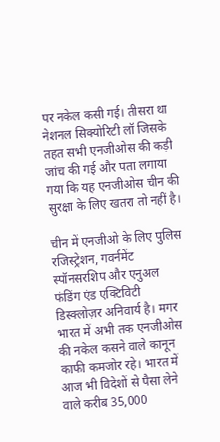पर नकेल कसी गई। तीसरा था नेशनल सिक्योरिटी लॉ जिसके तहत सभी एनजीओस की कड़ी जांच की गई और पता लगाया गया कि यह एनजीओस चीन की सुरक्षा के लिए खतरा तो नहीं है।

चीन में एनजीओ के लिए पुलिस रजिस्ट्रेशन, गवर्नमेंट स्पॉनसरशिप और एनुअल फंडिंग एंड एक्टिविटी डिस्क्लोज़र अनिवार्य है। मगर भारत में अभी तक एनजीओस की नकेल कसने वाले कानून काफी कमजोर रहे। भारत में आज भी विदेशों से पैसा लेने वाले करीब 35,000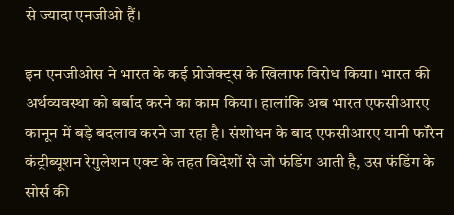से ज्यादा एनजीओ हैं।

इन एनजीओस ने भारत के कई प्रोजेक्ट्स के खिलाफ विरोध किया। भारत की अर्थव्यवस्था को बर्बाद करने का काम किया। हालांकि अब भारत एफसीआरए कानून में बड़े बदलाव करने जा रहा है। संशोधन के बाद एफसीआरए यानी फॉरेन कंट्रीब्यूशन रेगुलेशन एक्ट के तहत विदेशों से जो फंडिंग आती है, उस फंडिंग के सोर्स की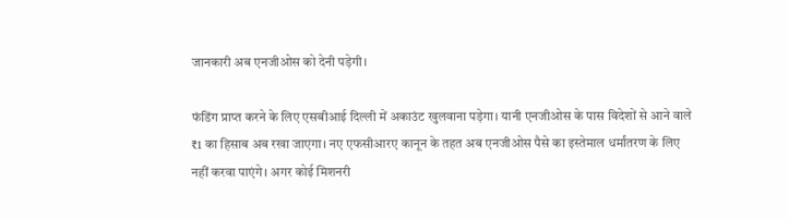जानकारी अब एनजीओस को देनी पड़ेगी।

फंडिंग प्राप्त करने के लिए एसबीआई दिल्ली में अकाउंट खुलवाना पड़ेगा। यानी एनजीओस के पास विदेशों से आने वाले ₹1 का हिसाब अब रखा जाएगा। नए एफसीआरए कानून के तहत अब एनजीओस पैसे का इस्तेमाल धर्मांतरण के लिए नहीं करवा पाएंगे। अगर कोई मिशनरी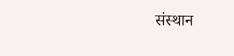संस्थान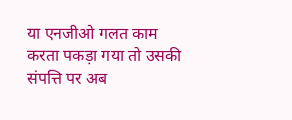या एनजीओ गलत काम करता पकड़ा गया तो उसकी संपत्ति पर अब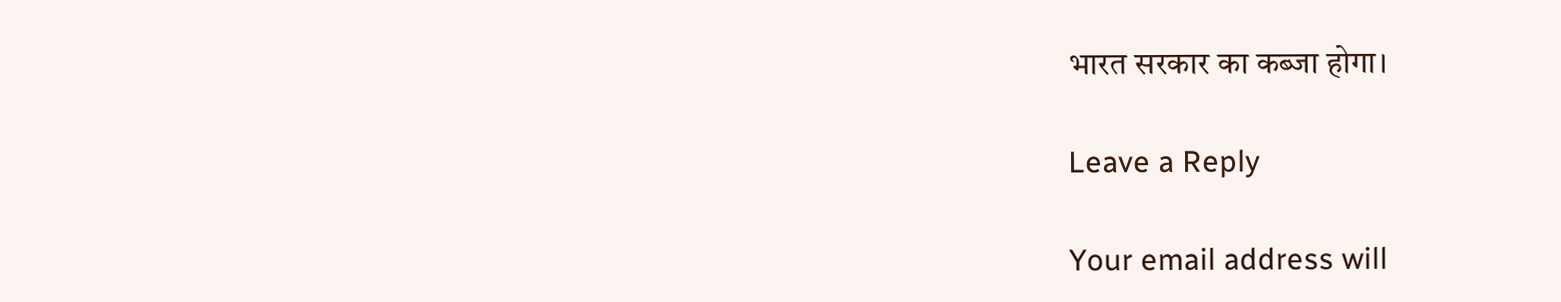भारत सरकार का कब्जा होगा।

Leave a Reply

Your email address will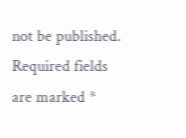not be published. Required fields are marked *